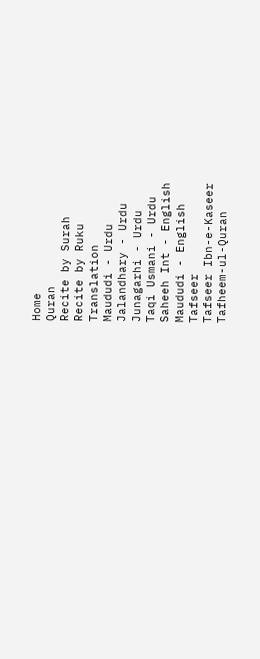Home
Quran
Recite by Surah
Recite by Ruku
Translation
Maududi - Urdu
Jalandhary - Urdu
Junagarhi - Urdu
Taqi Usmani - Urdu
Saheeh Int - English
Maududi - English
Tafseer
Tafseer Ibn-e-Kaseer
Tafheem-ul-Quran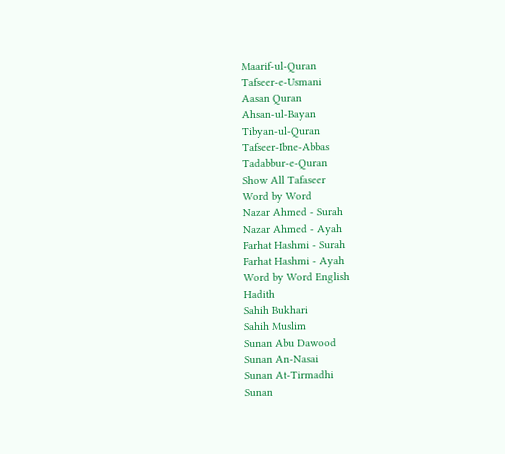Maarif-ul-Quran
Tafseer-e-Usmani
Aasan Quran
Ahsan-ul-Bayan
Tibyan-ul-Quran
Tafseer-Ibne-Abbas
Tadabbur-e-Quran
Show All Tafaseer
Word by Word
Nazar Ahmed - Surah
Nazar Ahmed - Ayah
Farhat Hashmi - Surah
Farhat Hashmi - Ayah
Word by Word English
Hadith
Sahih Bukhari
Sahih Muslim
Sunan Abu Dawood
Sunan An-Nasai
Sunan At-Tirmadhi
Sunan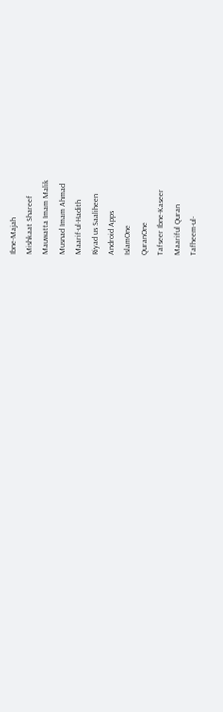Ibne-Majah
Mishkaat Shareef
Mauwatta Imam Malik
Musnad Imam Ahmad
Maarif-ul-Hadith
Riyad us Saaliheen
Android Apps
IslamOne
QuranOne
Tafseer Ibne-Kaseer
Maariful Quran
Tafheem-ul-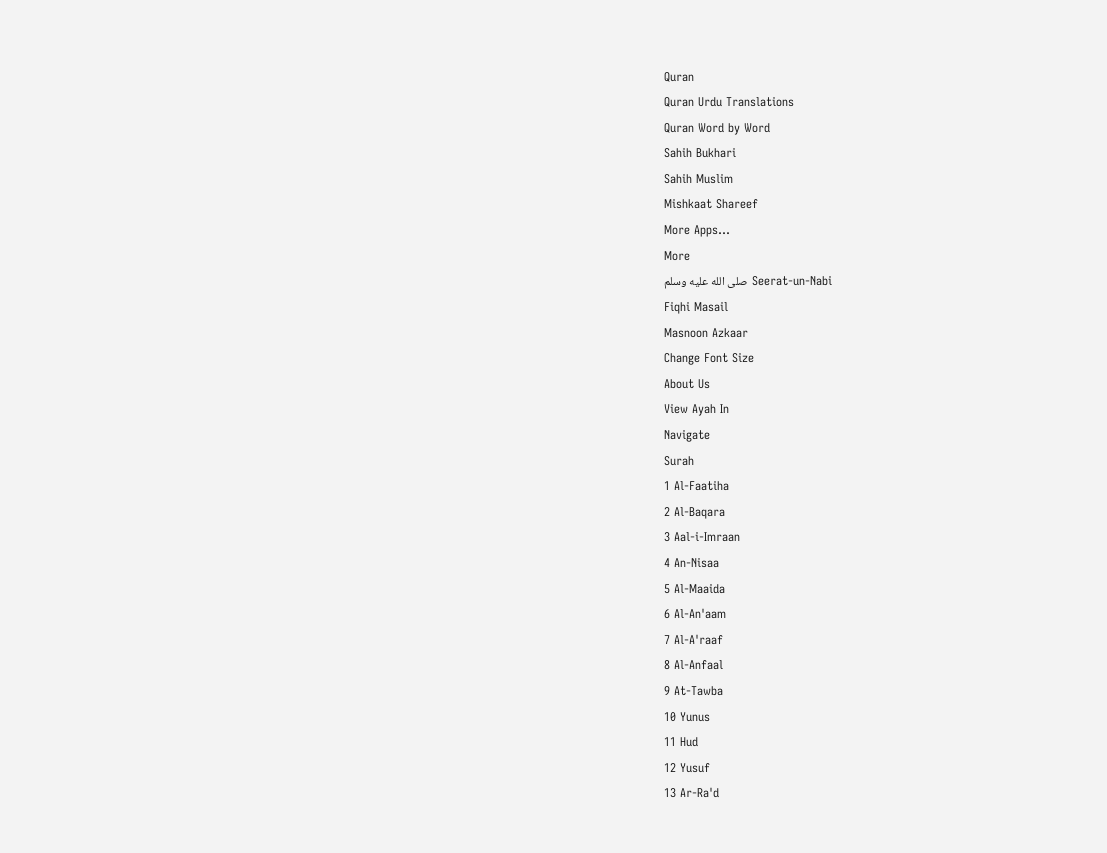Quran
Quran Urdu Translations
Quran Word by Word
Sahih Bukhari
Sahih Muslim
Mishkaat Shareef
More Apps...
More
Seerat-un-Nabi صلى الله عليه وسلم
Fiqhi Masail
Masnoon Azkaar
Change Font Size
About Us
View Ayah In
Navigate
Surah
1 Al-Faatiha
2 Al-Baqara
3 Aal-i-Imraan
4 An-Nisaa
5 Al-Maaida
6 Al-An'aam
7 Al-A'raaf
8 Al-Anfaal
9 At-Tawba
10 Yunus
11 Hud
12 Yusuf
13 Ar-Ra'd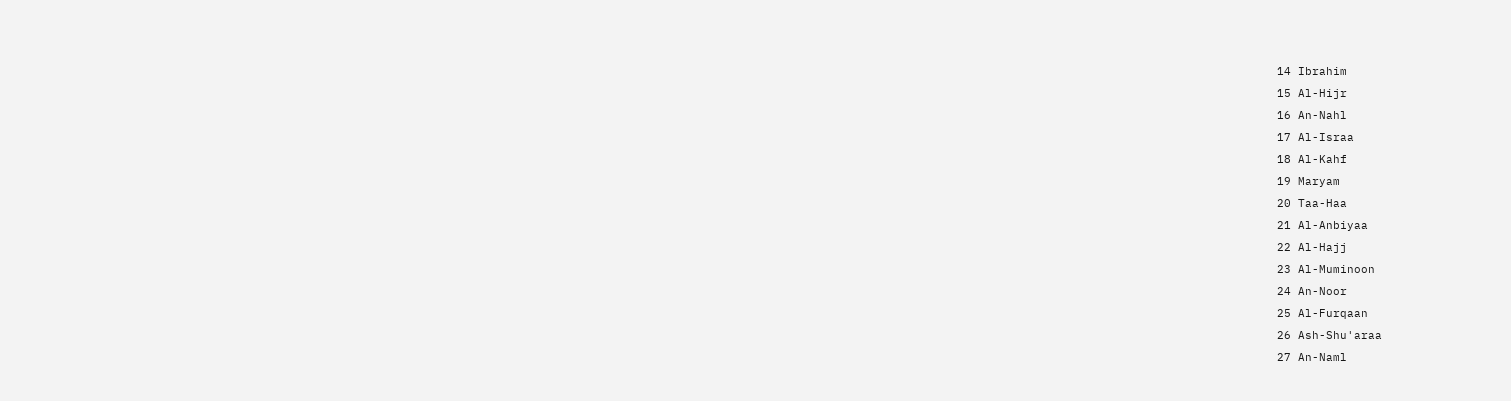14 Ibrahim
15 Al-Hijr
16 An-Nahl
17 Al-Israa
18 Al-Kahf
19 Maryam
20 Taa-Haa
21 Al-Anbiyaa
22 Al-Hajj
23 Al-Muminoon
24 An-Noor
25 Al-Furqaan
26 Ash-Shu'araa
27 An-Naml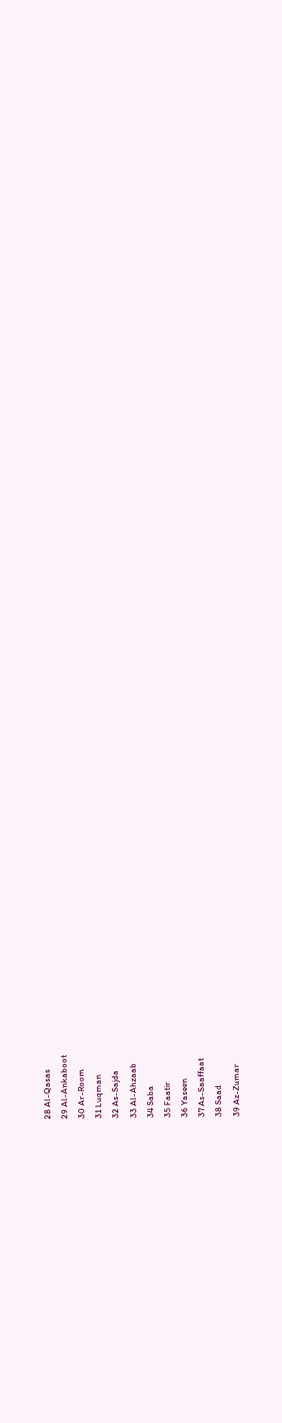28 Al-Qasas
29 Al-Ankaboot
30 Ar-Room
31 Luqman
32 As-Sajda
33 Al-Ahzaab
34 Saba
35 Faatir
36 Yaseen
37 As-Saaffaat
38 Saad
39 Az-Zumar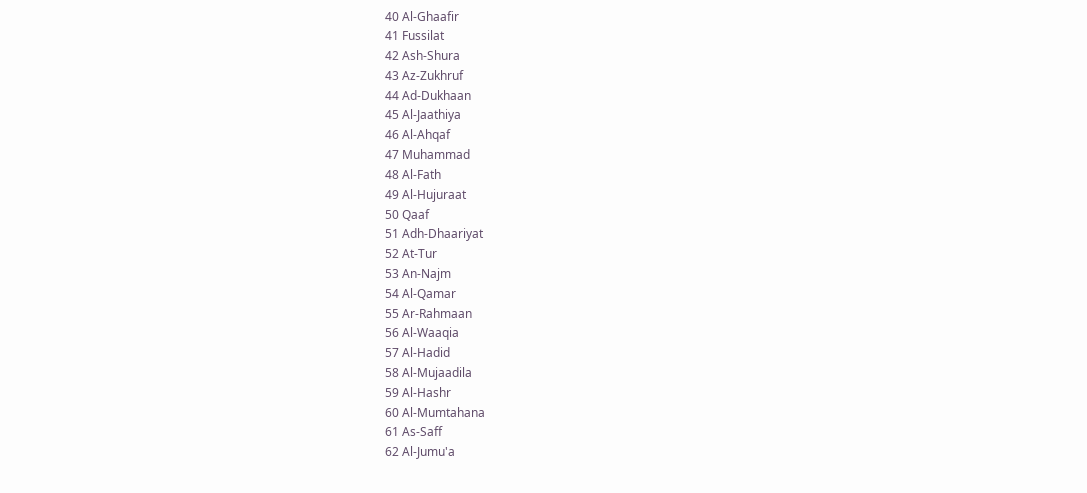40 Al-Ghaafir
41 Fussilat
42 Ash-Shura
43 Az-Zukhruf
44 Ad-Dukhaan
45 Al-Jaathiya
46 Al-Ahqaf
47 Muhammad
48 Al-Fath
49 Al-Hujuraat
50 Qaaf
51 Adh-Dhaariyat
52 At-Tur
53 An-Najm
54 Al-Qamar
55 Ar-Rahmaan
56 Al-Waaqia
57 Al-Hadid
58 Al-Mujaadila
59 Al-Hashr
60 Al-Mumtahana
61 As-Saff
62 Al-Jumu'a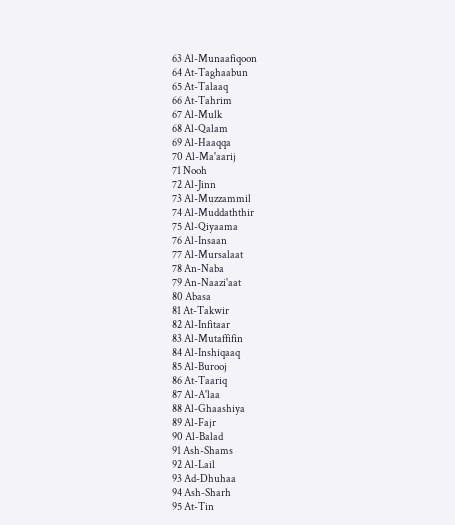63 Al-Munaafiqoon
64 At-Taghaabun
65 At-Talaaq
66 At-Tahrim
67 Al-Mulk
68 Al-Qalam
69 Al-Haaqqa
70 Al-Ma'aarij
71 Nooh
72 Al-Jinn
73 Al-Muzzammil
74 Al-Muddaththir
75 Al-Qiyaama
76 Al-Insaan
77 Al-Mursalaat
78 An-Naba
79 An-Naazi'aat
80 Abasa
81 At-Takwir
82 Al-Infitaar
83 Al-Mutaffifin
84 Al-Inshiqaaq
85 Al-Burooj
86 At-Taariq
87 Al-A'laa
88 Al-Ghaashiya
89 Al-Fajr
90 Al-Balad
91 Ash-Shams
92 Al-Lail
93 Ad-Dhuhaa
94 Ash-Sharh
95 At-Tin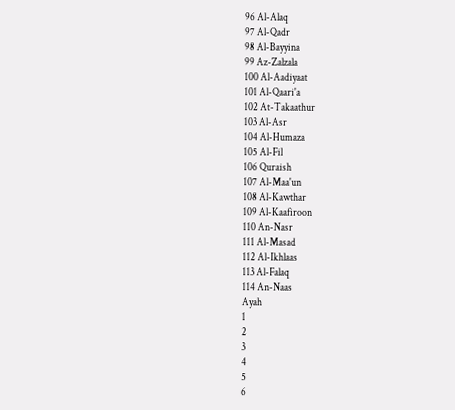96 Al-Alaq
97 Al-Qadr
98 Al-Bayyina
99 Az-Zalzala
100 Al-Aadiyaat
101 Al-Qaari'a
102 At-Takaathur
103 Al-Asr
104 Al-Humaza
105 Al-Fil
106 Quraish
107 Al-Maa'un
108 Al-Kawthar
109 Al-Kaafiroon
110 An-Nasr
111 Al-Masad
112 Al-Ikhlaas
113 Al-Falaq
114 An-Naas
Ayah
1
2
3
4
5
6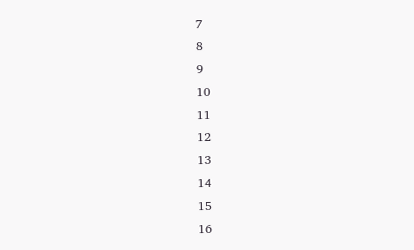7
8
9
10
11
12
13
14
15
16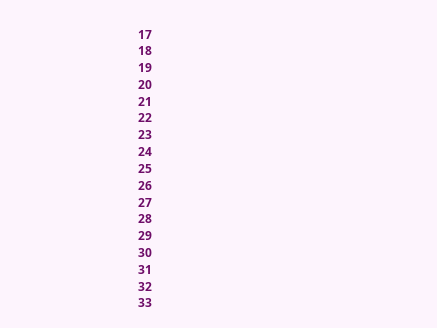17
18
19
20
21
22
23
24
25
26
27
28
29
30
31
32
33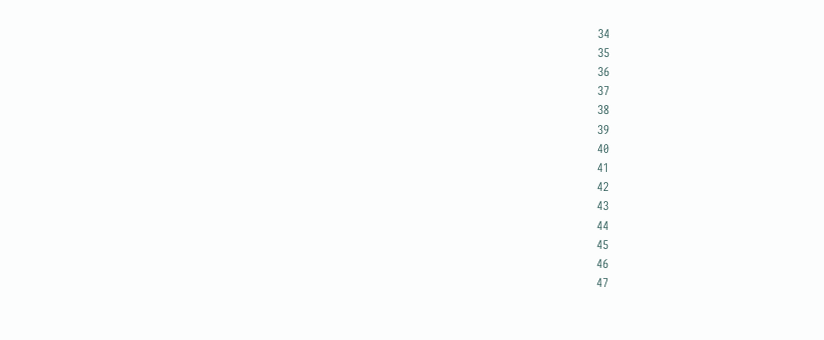34
35
36
37
38
39
40
41
42
43
44
45
46
47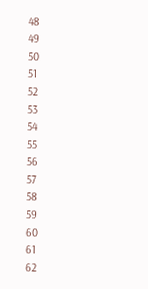48
49
50
51
52
53
54
55
56
57
58
59
60
61
62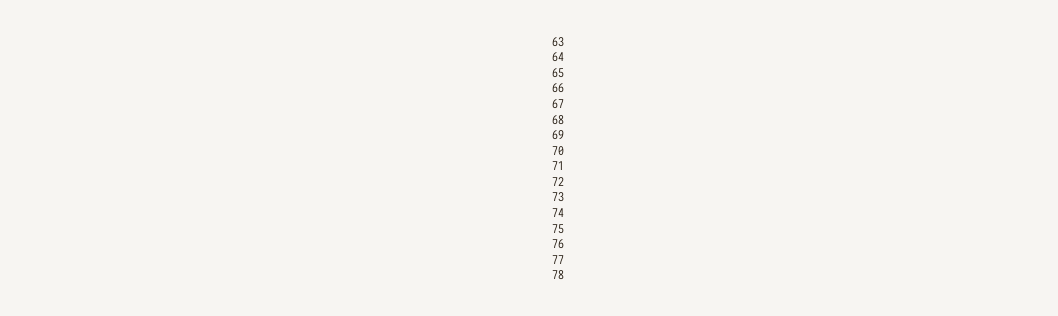63
64
65
66
67
68
69
70
71
72
73
74
75
76
77
78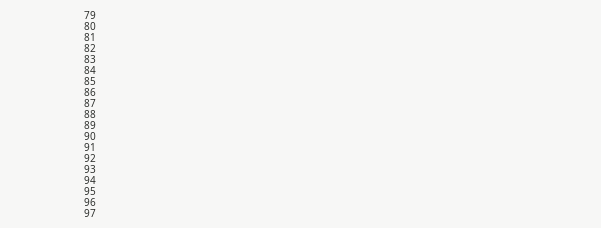79
80
81
82
83
84
85
86
87
88
89
90
91
92
93
94
95
96
97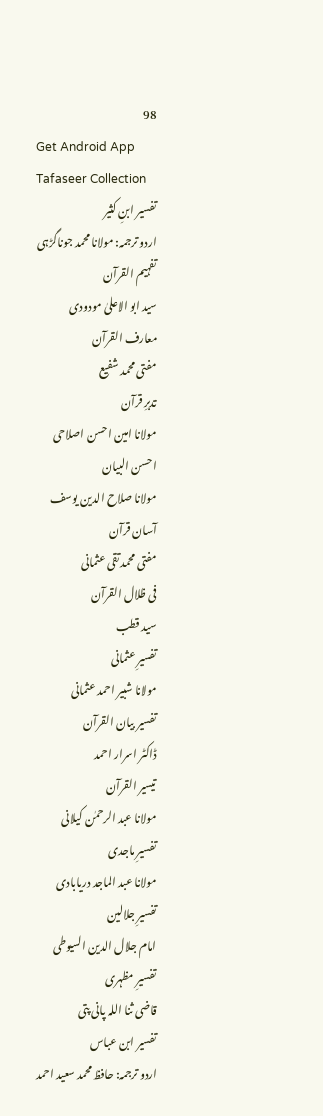98
Get Android App
Tafaseer Collection
تفسیر ابنِ کثیر
اردو ترجمہ: مولانا محمد جوناگڑہی
تفہیم القرآن
سید ابو الاعلیٰ مودودی
معارف القرآن
مفتی محمد شفیع
تدبرِ قرآن
مولانا امین احسن اصلاحی
احسن البیان
مولانا صلاح الدین یوسف
آسان قرآن
مفتی محمد تقی عثمانی
فی ظلال القرآن
سید قطب
تفسیرِ عثمانی
مولانا شبیر احمد عثمانی
تفسیر بیان القرآن
ڈاکٹر اسرار احمد
تیسیر القرآن
مولانا عبد الرحمٰن کیلانی
تفسیرِ ماجدی
مولانا عبد الماجد دریابادی
تفسیرِ جلالین
امام جلال الدین السیوطی
تفسیرِ مظہری
قاضی ثنا اللہ پانی پتی
تفسیر ابن عباس
اردو ترجمہ: حافظ محمد سعید احمد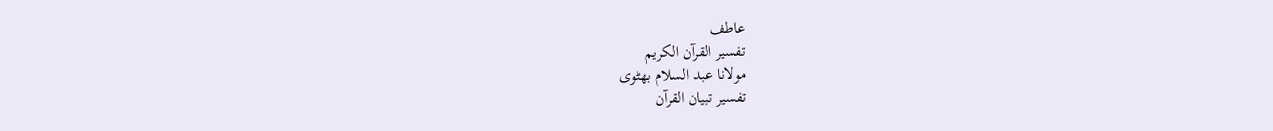عاطف
تفسیر القرآن الکریم
مولانا عبد السلام بھٹوی
تفسیر تبیان القرآن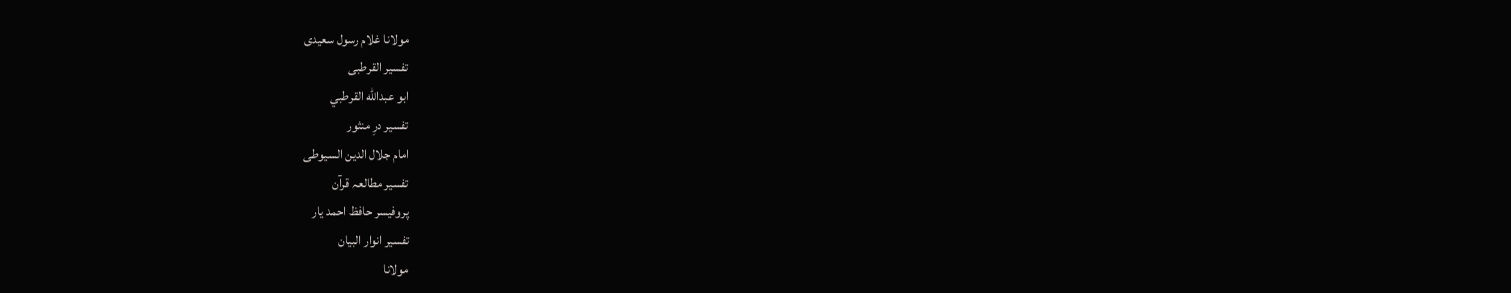مولانا غلام رسول سعیدی
تفسیر القرطبی
ابو عبدالله القرطبي
تفسیر درِ منثور
امام جلال الدین السیوطی
تفسیر مطالعہ قرآن
پروفیسر حافظ احمد یار
تفسیر انوار البیان
مولانا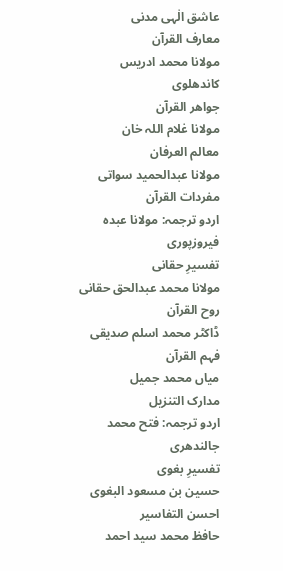عاشق الٰہی مدنی
معارف القرآن
مولانا محمد ادریس کاندھلوی
جواھر القرآن
مولانا غلام اللہ خان
معالم العرفان
مولانا عبدالحمید سواتی
مفردات القرآن
اردو ترجمہ: مولانا عبدہ فیروزپوری
تفسیرِ حقانی
مولانا محمد عبدالحق حقانی
روح القرآن
ڈاکٹر محمد اسلم صدیقی
فہم القرآن
میاں محمد جمیل
مدارک التنزیل
اردو ترجمہ: فتح محمد جالندھری
تفسیرِ بغوی
حسین بن مسعود البغوی
احسن التفاسیر
حافظ محمد سید احمد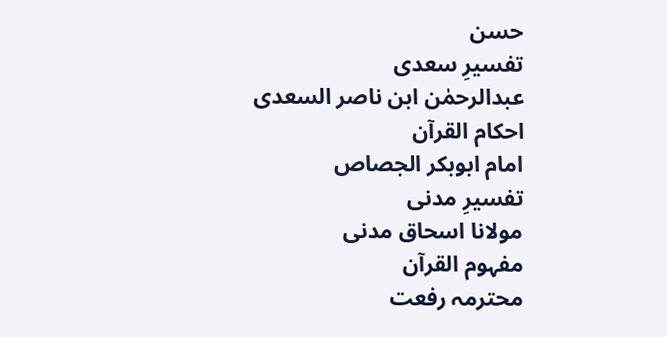حسن
تفسیرِ سعدی
عبدالرحمٰن ابن ناصر السعدی
احکام القرآن
امام ابوبکر الجصاص
تفسیرِ مدنی
مولانا اسحاق مدنی
مفہوم القرآن
محترمہ رفعت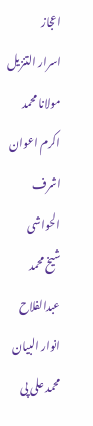اعجاز
اسرار التنزیل
مولانا محمد اکرم اعوان
اشرف الحواشی
شیخ محمد عبدالفلاح
انوار البیان
محمد علی پی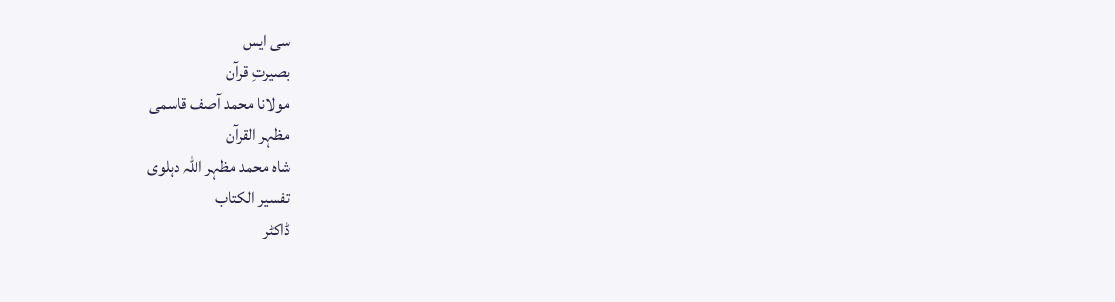سی ایس
بصیرتِ قرآن
مولانا محمد آصف قاسمی
مظہر القرآن
شاہ محمد مظہر اللہ دہلوی
تفسیر الکتاب
ڈاکٹر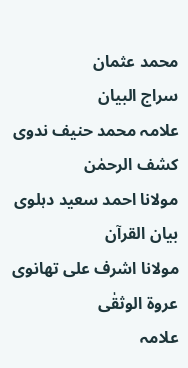محمد عثمان
سراج البیان
علامہ محمد حنیف ندوی
کشف الرحمٰن
مولانا احمد سعید دہلوی
بیان القرآن
مولانا اشرف علی تھانوی
عروۃ الوثقٰی
علامہ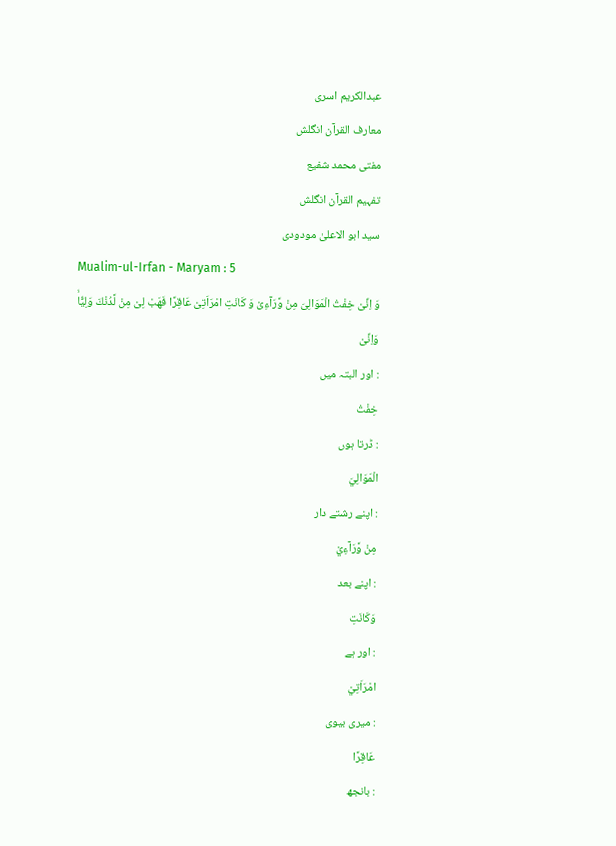عبدالکریم اسری
معارف القرآن انگلش
مفتی محمد شفیع
تفہیم القرآن انگلش
سید ابو الاعلیٰ مودودی
Mualim-ul-Irfan - Maryam : 5
وَ اِنِّیْ خِفْتُ الْمَوَالِیَ مِنْ وَّرَآءِیْ وَ كَانَتِ امْرَاَتِیْ عَاقِرًا فَهَبْ لِیْ مِنْ لَّدُنْكَ وَلِیًّاۙ
وَاِنِّىْ
: اور البتہ میں
خِفْتُ
: ڈرتا ہوں
الْمَوَالِيَ
: اپنے رشتے دار
مِنْ وَّرَآءِيْ
: اپنے بعد
وَكَانَتِ
: اور ہے
امْرَاَتِيْ
: میری بیوی
عَاقِرًا
: بانجھ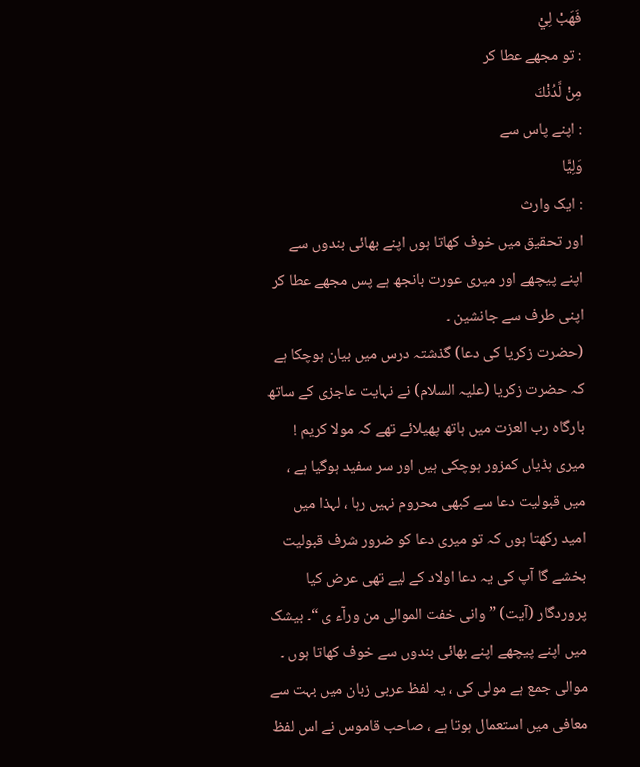فَهَبْ لِيْ
: تو مجھے عطا کر
مِنْ لَّدُنْكَ
: اپنے پاس سے
وَلِيًّا
: ایک وارث
اور تحقیق میں خوف کھاتا ہوں اپنے بھائی بندوں سے اپنے پیچھے اور میری عورت بانجھ ہے پس مجھے عطا کر اپنی طرف سے جانشین ۔
(حضرت زکریا کی دعا) گذشتہ درس میں بیان ہوچکا ہے کہ حضرت زکریا (علیہ السلام) نے نہایت عاجزی کے ساتھ بارگاہ رب العزت میں ہاتھ پھیلائے تھے کہ مولا کریم ! میری ہڈیاں کمزور ہوچکی ہیں اور سر سفید ہوگیا ہے ، میں قبولیت دعا سے کبھی محروم نہیں رہا ، لہذا میں امید رکھتا ہوں کہ تو میری دعا کو ضرور شرف قبولیت بخشے گا آپ کی یہ دعا اولاد کے لیے تھی عرض کیا پروردگار (آیت) ” وانی خفت الموالی من ورآء ی “۔ بیشک میں اپنے پیچھے اپنے بھائی بندوں سے خوف کھاتا ہوں ۔ موالی جمع ہے مولی کی ، یہ لفظ عربی زبان میں بہت سے معافی میں استعمال ہوتا ہے ، صاحب قاموس نے اس لفظ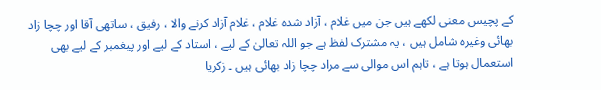کے پچیس معنی لکھے ہیں جن میں غلام ، آزاد شدہ غلام ، غلام آزاد کرنے والا ، رفیق ، ساتھی آقا اور چچا زاد بھائی وغیرہ شامل ہیں ، یہ مشترک لفظ ہے جو اللہ تعالیٰ کے لیے ، استاد کے لیے اور پیغمبر کے لیے بھی استعمال ہوتا ہے ، تاہم اس موالی سے مراد چچا زاد بھائی ہیں ۔ زکریا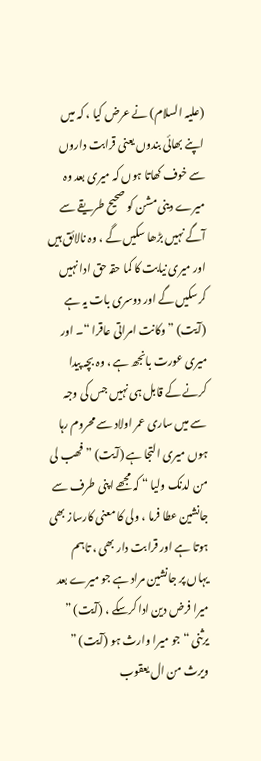(علیہ السلام) نے عرض کیا ، کہ میں اپنے بھائی بندوں یعنی قرابت داروں سے خوف کھاتا ہوں کہ میری بعد وہ میرے دینی مشن کو صحیح طریقے سے آگے نہیں بڑھا سکیں گے ، وہ نالائق ہیں اور میری نیابت کا کما حقہ حق ادا نہیں کرسکیں گے اور دوسری بات یہ ہے (آیت) ” وکانت امراتی عاقرا “۔ اور میری عورت بانجھ ہے ، وہ بچہ پیدا کرنے کے قابل ہی نہیں جس کی وجہ سے میں ساری عمر اولاد سے محروم رہا ہوں میری التجا ہے (آیت) ” فھب لی من لدنک ولیا “ کہ مجھے اپنی طرف سے جانشین عطا فرما ، ولی کا معنی کارساز بھی ہوتا ہے اور قرابت دار بھی ، تاہم یہاں پر جانشین مراد ہے جو میرے بعد میرا فرض دین ادا کرسکے ، (آیت) ” یرثنی “ جو میرا وارث ہو (آیت) ” ویرث من ال یعقوب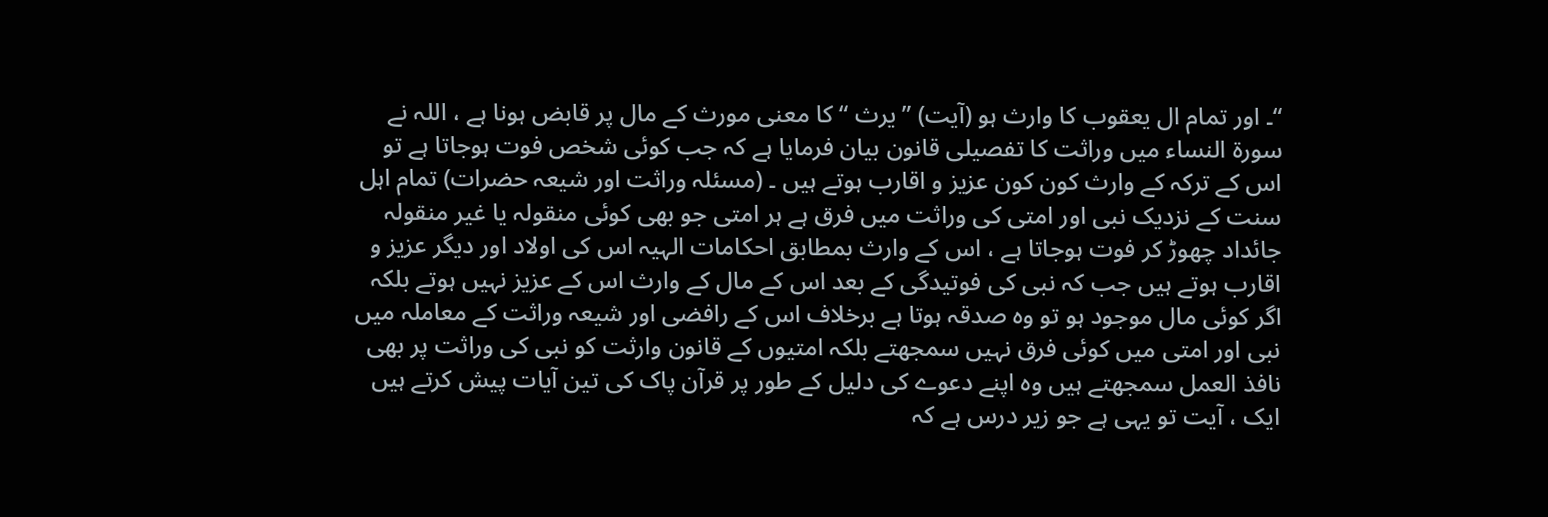“۔ اور تمام ال یعقوب کا وارث ہو (آیت) ” یرث “ کا معنی مورث کے مال پر قابض ہونا ہے ، اللہ نے سورة النساء میں وراثت کا تفصیلی قانون بیان فرمایا ہے کہ جب کوئی شخص فوت ہوجاتا ہے تو اس کے ترکہ کے وارث کون کون عزیز و اقارب ہوتے ہیں ۔ (مسئلہ وراثت اور شیعہ حضرات) تمام اہل سنت کے نزدیک نبی اور امتی کی وراثت میں فرق ہے ہر امتی جو بھی کوئی منقولہ یا غیر منقولہ جائداد چھوڑ کر فوت ہوجاتا ہے ، اس کے وارث بمطابق احکامات الہیہ اس کی اولاد اور دیگر عزیز و اقارب ہوتے ہیں جب کہ نبی کی فوتیدگی کے بعد اس کے مال کے وارث اس کے عزیز نہیں ہوتے بلکہ اگر کوئی مال موجود ہو تو وہ صدقہ ہوتا ہے برخلاف اس کے رافضی اور شیعہ وراثت کے معاملہ میں نبی اور امتی میں کوئی فرق نہیں سمجھتے بلکہ امتیوں کے قانون وارثت کو نبی کی وراثت پر بھی نافذ العمل سمجھتے ہیں وہ اپنے دعوے کی دلیل کے طور پر قرآن پاک کی تین آیات پیش کرتے ہیں ایک ، آیت تو یہی ہے جو زیر درس ہے کہ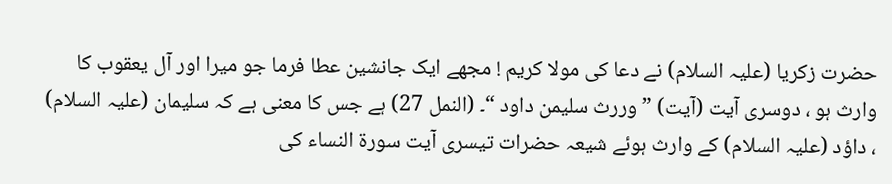حضرت زکریا (علیہ السلام) نے دعا کی مولا کریم ! مجھے ایک جانشین عطا فرما جو میرا اور آل یعقوب کا وارث ہو ، دوسری آیت (آیت) ” وررث سلیمن داود “۔ (النمل 27) ہے جس کا معنی ہے کہ سلیمان (علیہ السلام) ، داؤد (علیہ السلام) کے وارث ہوئے شیعہ حضرات تیسری آیت سورة النساء کی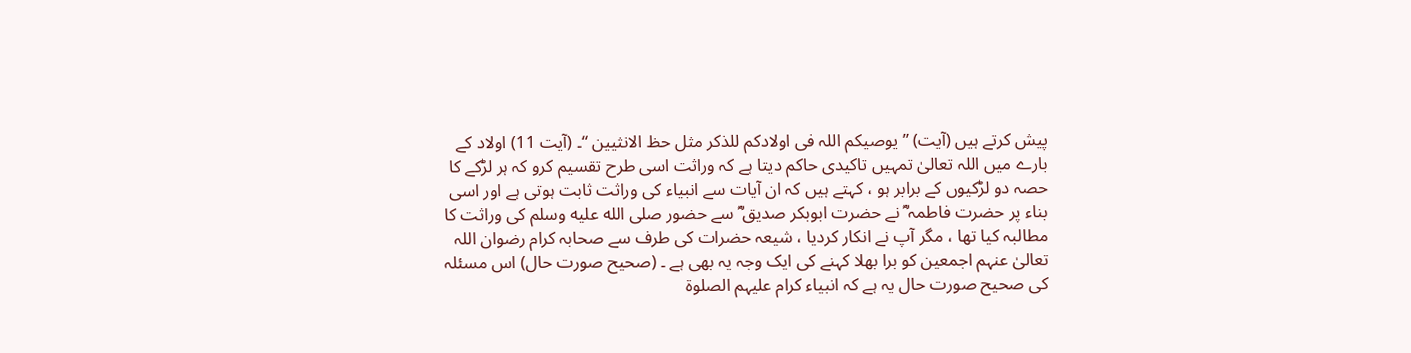پیش کرتے ہیں (آیت) ” یوصیکم اللہ فی اولادکم للذکر مثل حظ الانثیین “۔ (آیت 11) اولاد کے بارے میں اللہ تعالیٰ تمہیں تاکیدی حاکم دیتا ہے کہ وراثت اسی طرح تقسیم کرو کہ ہر لڑکے کا حصہ دو لڑکیوں کے برابر ہو ، کہتے ہیں کہ ان آیات سے انبیاء کی وراثت ثابت ہوتی ہے اور اسی بناء پر حضرت فاطمہ ؓ نے حضرت ابوبکر صدیق ؓ سے حضور صلى الله عليه وسلم کی وراثت کا مطالبہ کیا تھا ، مگر آپ نے انکار کردیا ، شیعہ حضرات کی طرف سے صحابہ کرام رضوان اللہ تعالیٰ عنہم اجمعین کو برا بھلا کہنے کی ایک وجہ یہ بھی ہے ۔ (صحیح صورت حال) اس مسئلہ کی صحیح صورت حال یہ ہے کہ انبیاء کرام علیہم الصلوۃ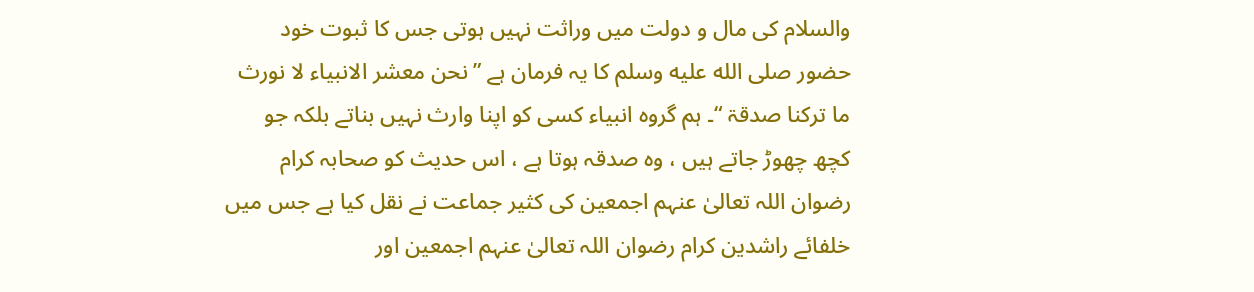والسلام کی مال و دولت میں وراثت نہیں ہوتی جس کا ثبوت خود حضور صلى الله عليه وسلم کا یہ فرمان ہے ” نحن معشر الانبیاء لا نورث ما ترکنا صدقۃ “۔ ہم گروہ انبیاء کسی کو اپنا وارث نہیں بناتے بلکہ جو کچھ چھوڑ جاتے ہیں ، وہ صدقہ ہوتا ہے ، اس حدیث کو صحابہ کرام رضوان اللہ تعالیٰ عنہم اجمعین کی کثیر جماعت نے نقل کیا ہے جس میں خلفائے راشدین کرام رضوان اللہ تعالیٰ عنہم اجمعین اور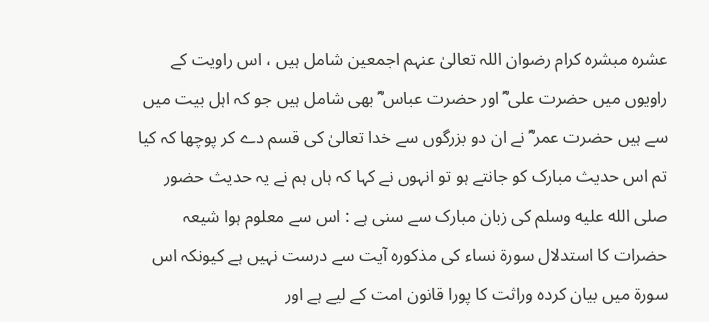عشرہ مبشرہ کرام رضوان اللہ تعالیٰ عنہم اجمعین شامل ہیں ، اس راویت کے راویوں میں حضرت علی ؓ اور حضرت عباس ؓ بھی شامل ہیں جو کہ اہل بیت میں سے ہیں حضرت عمر ؓ نے ان دو بزرگوں سے خدا تعالیٰ کی قسم دے کر پوچھا کہ کیا تم اس حدیث مبارک کو جانتے ہو تو انہوں نے کہا کہ ہاں ہم نے یہ حدیث حضور صلى الله عليه وسلم کی زبان مبارک سے سنی ہے : اس سے معلوم ہوا شیعہ حضرات کا استدلال سورة نساء کی مذکورہ آیت سے درست نہیں ہے کیونکہ اس سورة میں بیان کردہ وراثت کا پورا قانون امت کے لیے ہے اور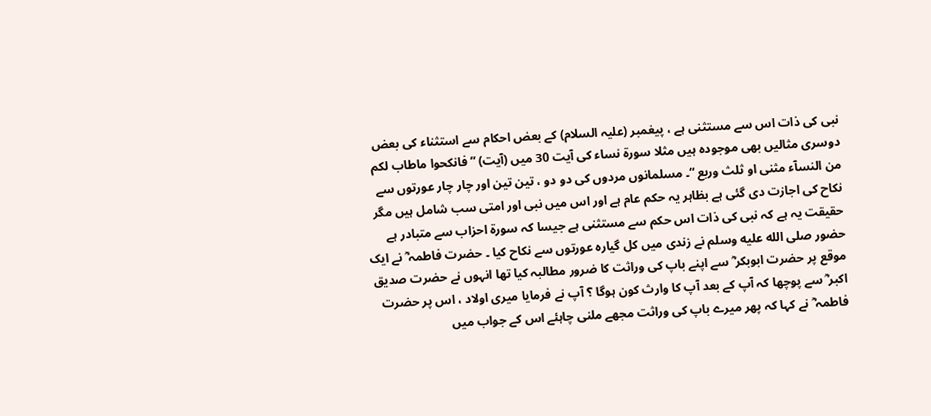نبی کی ذات اس سے مستثنی ہے ، پیغمبر (علیہ السلام) کے بعض احکام سے استثناء کی بعض دوسری مثالیں بھی موجودہ ہیں مثلا سورة نساء کی آیت 30 میں (آیت) ” فانکحوا ماطاب لکم من النسآء مثنی او ثلث وربع “۔ مسلمانوں مردوں کی دو دو ، تین تین اور چار چار عورتوں سے نکاح کی اجازت دی گئی ہے بظاہر یہ حکم عام ہے اور اس میں نبی اور امتی سب شامل ہیں مگر حقیقت یہ ہے کہ نبی کی ذات اس حکم سے مستثنی ہے جیسا کہ سورة احزاب سے متبادر ہے حضور صلى الله عليه وسلم نے زندی میں کل گیارہ عورتوں سے نکاح کیا ۔ حضرت فاطمہ ؓ نے ایک موقع پر حضرت ابوبکر ؓ سے اپنے باپ کی وراثت کا ضرور مطالبہ کیا تھا انہوں نے حضرت صدیق اکبر ؓ سے پوچھا کہ آپ کے بعد آپ کا وارث کون ہوگا ؟ آپ نے فرمایا میری اولاد ، اس پر حضرت فاطمہ ؓ نے کہا کہ پھر میرے باپ کی وراثت مجھے ملنی چاہئے اس کے جواب میں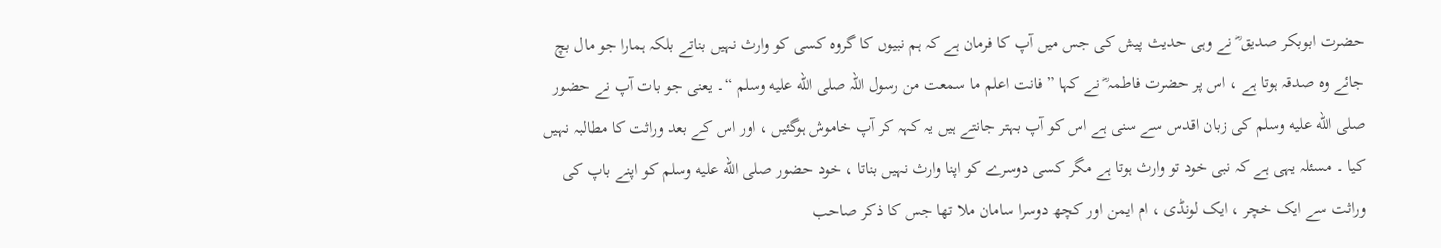حضرت ابوبکر صدیق ؓ نے وہی حدیث پیش کی جس میں آپ کا فرمان ہے کہ ہم نبیوں کا گروہ کسی کو وارث نہیں بناتے بلکہ ہمارا جو مال بچ جائے وہ صدقہ ہوتا ہے ، اس پر حضرت فاطمہ ؓ نے کہا ” فانت اعلم ما سمعت من رسول اللہ صلى الله عليه وسلم “۔ یعنی جو بات آپ نے حضور صلى الله عليه وسلم کی زبان اقدس سے سنی ہے اس کو آپ بہتر جانتے ہیں یہ کہہ کر آپ خاموش ہوگئیں ، اور اس کے بعد وراثت کا مطالبہ نہیں کیا ۔ مسئلہ یہی ہے کہ نبی خود تو وارث ہوتا ہے مگر کسی دوسرے کو اپنا وارث نہیں بناتا ، خود حضور صلى الله عليه وسلم کو اپنے باپ کی وراثت سے ایک خچر ، ایک لونڈی ، ام ایمن اور کچھ دوسرا سامان ملا تھا جس کا ذکر صاحب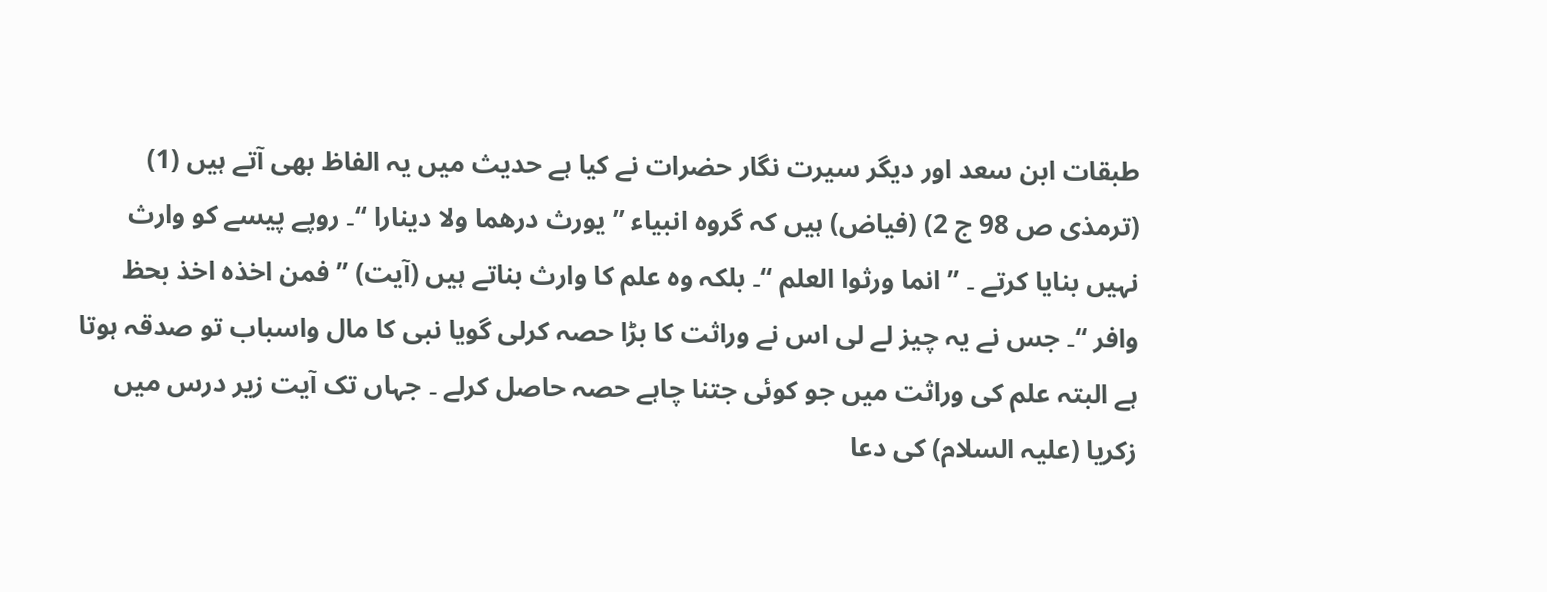طبقات ابن سعد اور دیگر سیرت نگار حضرات نے کیا ہے حدیث میں یہ الفاظ بھی آتے ہیں (1) (ترمذی ص 98 ج 2) (فیاض) ہیں کہ گروہ انبیاء ” یورث درھما ولا دینارا “۔ روپے پیسے کو وارث نہیں بنایا کرتے ۔ ” انما ورثوا العلم “۔ بلکہ وہ علم کا وارث بناتے ہیں (آیت) ” فمن اخذہ اخذ بحظ وافر “۔ جس نے یہ چیز لے لی اس نے وراثت کا بڑا حصہ کرلی گویا نبی کا مال واسباب تو صدقہ ہوتا ہے البتہ علم کی وراثت میں جو کوئی جتنا چاہے حصہ حاصل کرلے ۔ جہاں تک آیت زیر درس میں زکریا (علیہ السلام) کی دعا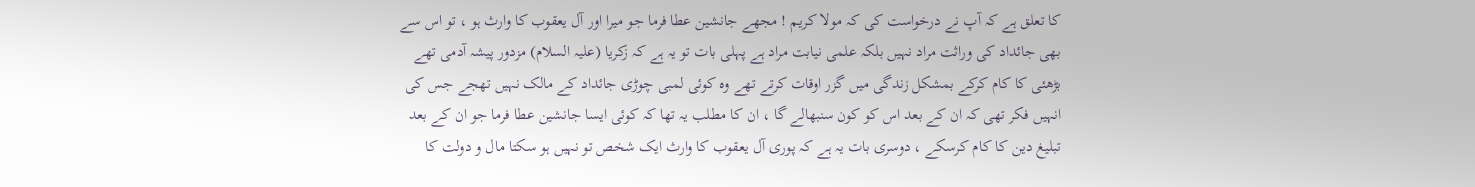کا تعلق ہے کہ آپ نے درخواست کی کہ مولا کریم ! مجھے جانشین عطا فرما جو میرا اور آل یعقوب کا وارث ہو ، تو اس سے بھی جائداد کی وراثت مراد نہیں بلکہ علمی نیابت مراد ہے پہلی بات تو یہ ہے کہ زکریا (علیہ السلام) مزدور پیشہ آدمی تھے بڑھئی کا کام کرکے بمشکل زندگی میں گزر اوقات کرتے تھے وہ کوئی لمبی چوڑی جائداد کے مالک نہیں تھجے جس کی انہیں فکر تھی کہ ان کے بعد اس کو کون سنبھالے گا ، ان کا مطلب یہ تھا کہ کوئی ایسا جانشین عطا فرما جو ان کے بعد تبلیغ دین کا کام کرسکے ، دوسری بات یہ ہے کہ پوری آل یعقوب کا وارث ایک شخص تو نہیں ہو سکتا مال و دولت کا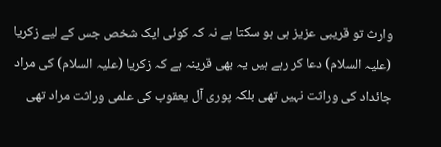وارث تو قریبی عزیز ہی ہو سکتا ہے نہ کہ کوئی ایک شخص جس کے لیے زکریا (علیہ السلام) دعا کر رہے ہیں یہ بھی قرینہ ہے کہ زکریا (علیہ السلام) کی مراد جائداد کی وراثت نہیں تھی بلکہ پوری آل یعقوب کی علمی وراثت مراد تھی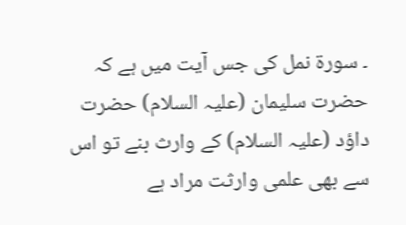۔ سورة نمل کی جس آیت میں ہے کہ حضرت سلیمان (علیہ السلام) حضرت داؤد (علیہ السلام) کے وارث بنے تو اس سے بھی علمی وارثت مراد ہے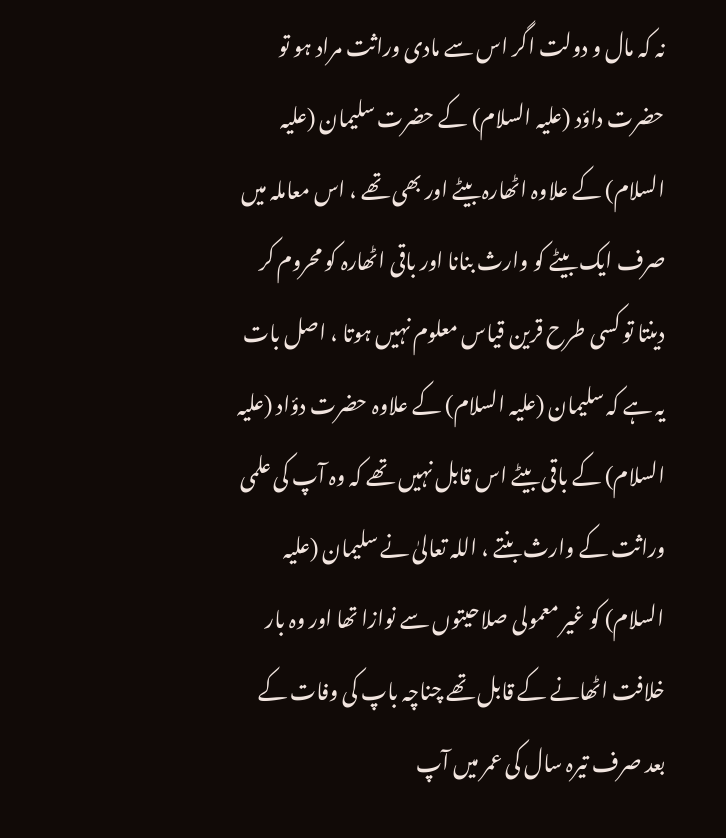نہ کہ مال و دولت اگر اس سے مادی وراثت مراد ہو تو حضرت داؤد (علیہ السلام) کے حضرت سلیمان (علیہ السلام) کے علاوہ اٹھارہ بیٹے اور بھی تھے ، اس معاملہ میں صرف ایک بیٹے کو وارث بنانا اور باقی اٹھارہ کو محروم کر دینتا تو کسی طرح قرین قیاس معلوم نہیں ہوتا ، اصل بات یہ ہے کہ سلیمان (علیہ السلام) کے علاوہ حضرت دؤاد (علیہ السلام) کے باقی بیٹے اس قابل نہیں تھے کہ وہ آپ کی علمی وراثت کے وارث بنتے ، اللہ تعالیٰ نے سلیمان (علیہ السلام) کو غیر معمولی صلاحیتوں سے نوازا تھا اور وہ بار خلافت اٹھانے کے قابل تھے چناچہ باپ کی وفات کے بعد صرف تیرہ سال کی عمر میں آپ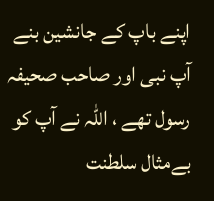اپنے باپ کے جانشین بنے آپ نبی اور صاحب صحیفہ رسول تھے ، اللہ نے آپ کو بےمثال سلطنت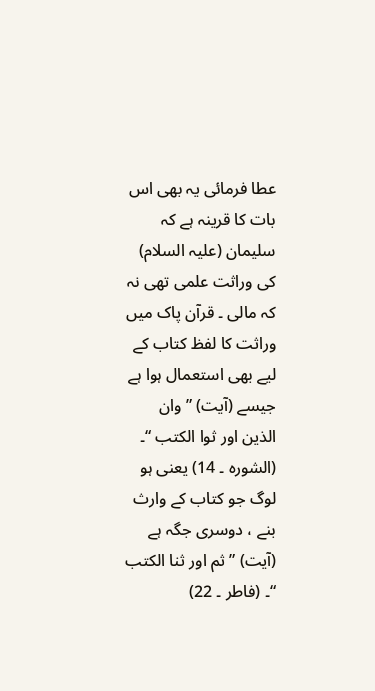عطا فرمائی یہ بھی اس بات کا قرینہ ہے کہ سلیمان (علیہ السلام) کی وراثت علمی تھی نہ کہ مالی ۔ قرآن پاک میں وراثت کا لفظ کتاب کے لیے بھی استعمال ہوا ہے جیسے (آیت) ” وان الذین اور ثوا الکتب “۔ (الشورہ ۔ 14) یعنی ہو لوگ جو کتاب کے وارث بنے ، دوسری جگہ ہے (آیت) ” ثم اور ثنا الکتب “۔ (فاطر ۔ 22)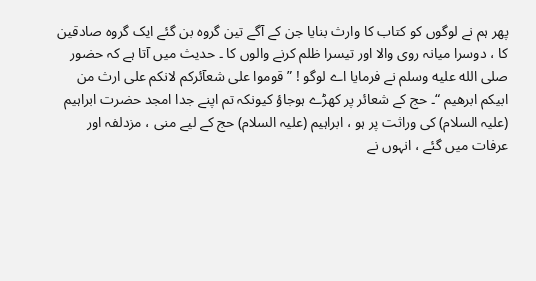پھر ہم نے لوگوں کو کتاب کا وارث بنایا جن کے آگے تین گروہ بن گئے ایک گروہ صادقین کا ، دوسرا میانہ روی والا اور تیسرا ظلم کرنے والوں کا ۔ حدیث میں آتا ہے کہ حضور صلى الله عليه وسلم نے فرمایا اے لوگو ! ” قوموا علی شعآئرکم لانکم علی ارث من ابیکم ابرھیم “۔ حج کے شعائر پر کھڑے ہوجاؤ کیونکہ تم اپنے جدا امجد حضرت ابراہیم (علیہ السلام) کی وراثت پر ہو ، ابراہیم (علیہ السلام) حج کے لیے منی ، مزدلفہ اور عرفات میں گئے ، انہوں نے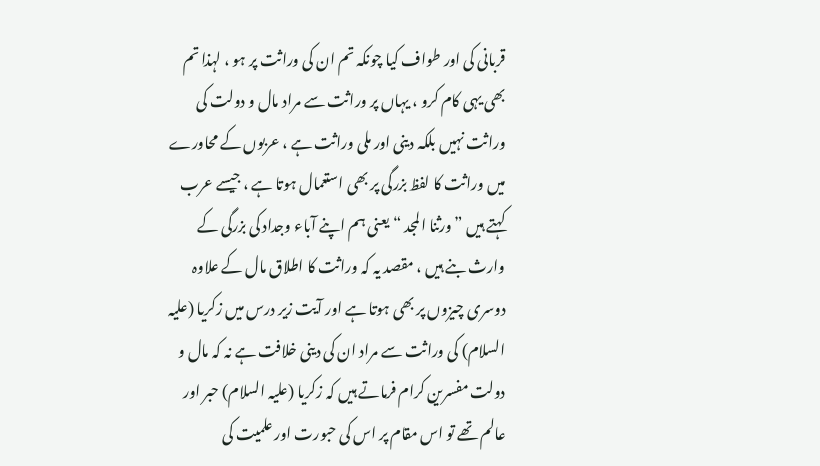قربانی کی اور طواف کیا چونکہ تم ان کی وراثت پر ہو ، لہذا تم بھی یہی کام کرو ، یہاں پر وراثت سے مراد مال و دولت کی وراثت نہیں بلکہ دینی اور ملی وراثت ہے ، عربوں کے محاورے میں وراثت کا لفظ بزرگی پر بھی استعمال ہوتا ہے ، جیسے عرب کہتے ہیں ” ورثنا المجد “ یعنی ہم اپنے آباء وجداد کی بزرگی کے وارث بنے ہیں ، مقصد یہ کہ وراثت کا اطلاق مال کے علاوہ دوسری چیزوں پر بھی ہوتا ہے اور آیت زیر درس میں زکریا (علیہ السلام) کی وراثت سے مراد ان کی دینی خلافت ہے نہ کہ مال و دولت مفسرین کرام فرماتے ہیں کہ زکریا (علیہ السلام) حبر اور عالم تھے تو اس مقام پر اس کی حبورت اور علمیت کی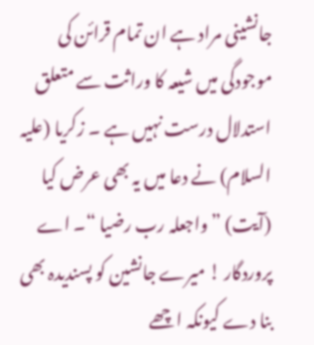جانشینی مراد ہے ان تمام قرائن کی موجودگی میں شیعہ کا وراثت سے متعلق استدلال درست نہیں ہے ۔ زکریا (علیہ السلام) نے دعا میں یہ بھی عرض کیا (آیت) ” واجعلہ رب رضیا “۔ اے پروردگار ! میرے جانشین کو پسندیدہ بھی بنا دے کیونکہ اچھے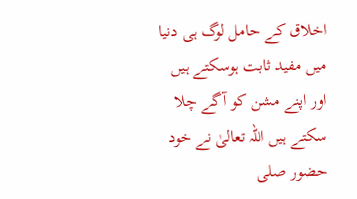اخلاق کے حامل لوگ ہی دنیا میں مفید ثابت ہوسکتے ہیں اور اپنے مشن کو آگے چلا سکتے ہیں اللہ تعالیٰ نے خود حضور صلى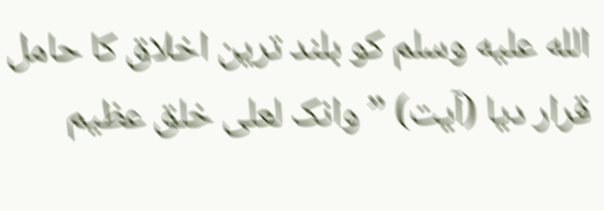الله عليه وسلم کو بلند ترین اخلاق کا حامل قرار دیا (آیت) ” وانک لعلی خلق عظیم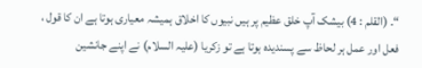“۔ (القلم : 4) بیشک آپ خلق عظیم پر ہیں نبیوں کا اخلاق ہمیشہ معیاری ہوتا ہے ان کا قول ، فعل اور عمل ہر لحاظ سے پسندیدہ ہوتا ہے تو زکریا (علیہ السلام) نے اپنے جانشین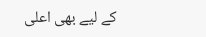کے لیے بھی اعلی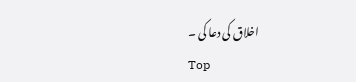اخلاق کی دعا کی ۔
Top